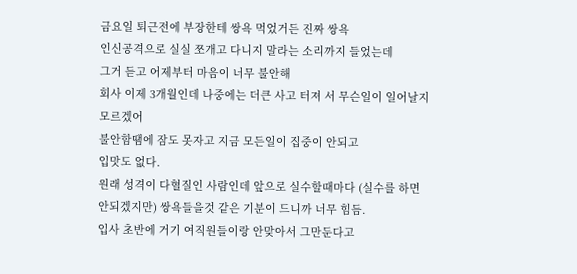금요일 퇴근전에 부장한테 쌍욕 먹었거든 진짜 쌍욕
인신공격으로 실실 쪼개고 다니지 말라는 소리까지 들었는데
그거 듣고 어제부터 마음이 너무 불안해
회사 이제 3개월인데 나중에는 더큰 사고 터져 서 무슨일이 일어날지 모르겠어
불안함땜에 잠도 못자고 지금 모든일이 집중이 안되고
입맛도 없다.
원래 성격이 다혈질인 사람인데 앞으로 실수할때마다 (실수를 하면 안되겠지만) 쌍욕들을것 같은 기분이 드니까 너무 힘듬.
입사 초반에 거기 여직원들이랑 안맞아서 그만둔다고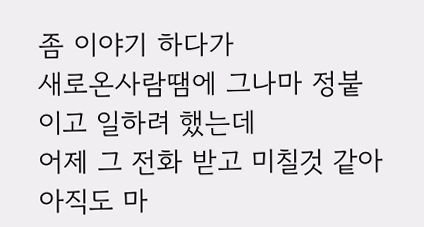좀 이야기 하다가
새로온사람땜에 그나마 정붙이고 일하려 했는데
어제 그 전화 받고 미칠것 같아 아직도 마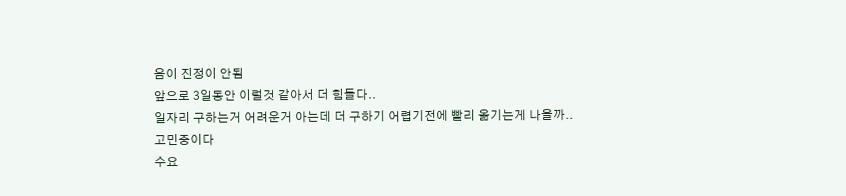음이 진정이 안됨
앞으로 3일동안 이럴것 같아서 더 힘들다..
일자리 구하는거 어려운거 아는데 더 구하기 어렵기전에 빨리 옮기는게 나을까..
고민중이다
수요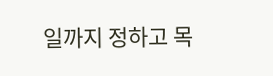일까지 정하고 목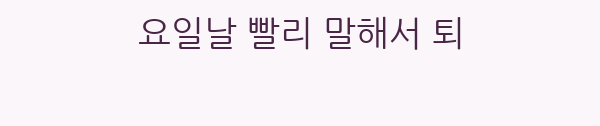요일날 빨리 말해서 퇴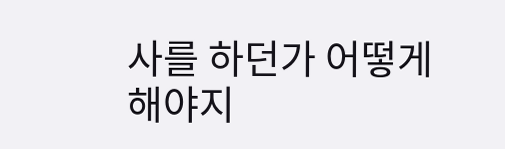사를 하던가 어떻게 해야지